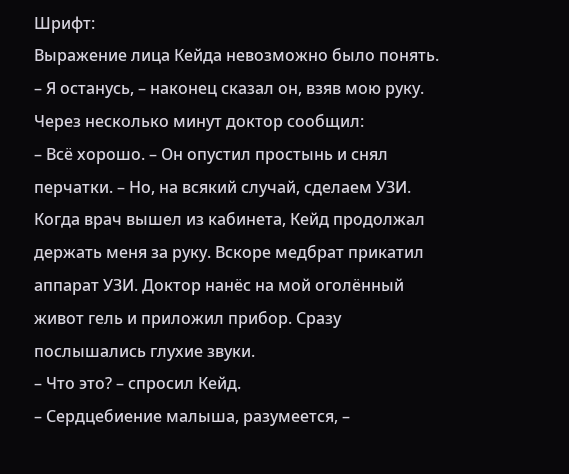Шрифт:
Выражение лица Кейда невозможно было понять.
– Я останусь, – наконец сказал он, взяв мою руку.
Через несколько минут доктор сообщил:
– Всё хорошо. – Он опустил простынь и снял перчатки. – Но, на всякий случай, сделаем УЗИ.
Когда врач вышел из кабинета, Кейд продолжал держать меня за руку. Вскоре медбрат прикатил аппарат УЗИ. Доктор нанёс на мой оголённый живот гель и приложил прибор. Сразу послышались глухие звуки.
– Что это? – спросил Кейд.
– Сердцебиение малыша, разумеется, –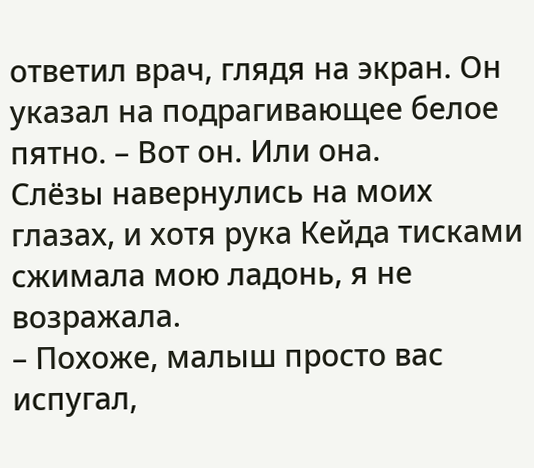ответил врач, глядя на экран. Он указал на подрагивающее белое пятно. – Вот он. Или она.
Слёзы навернулись на моих глазах, и хотя рука Кейда тисками сжимала мою ладонь, я не возражала.
– Похоже, малыш просто вас испугал,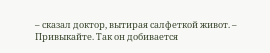– сказал доктор, вытирая салфеткой живот. – Привыкайте. Так он добивается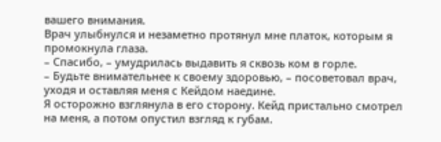вашего внимания.
Врач улыбнулся и незаметно протянул мне платок, которым я промокнула глаза.
– Спасибо, – умудрилась выдавить я сквозь ком в горле.
– Будьте внимательнее к своему здоровью, – посоветовал врач, уходя и оставляя меня с Кейдом наедине.
Я осторожно взглянула в его сторону. Кейд пристально смотрел на меня, а потом опустил взгляд к губам.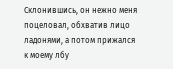Склонившись, он нежно меня поцеловал, обхватив лицо ладонями, а потом прижался к моему лбу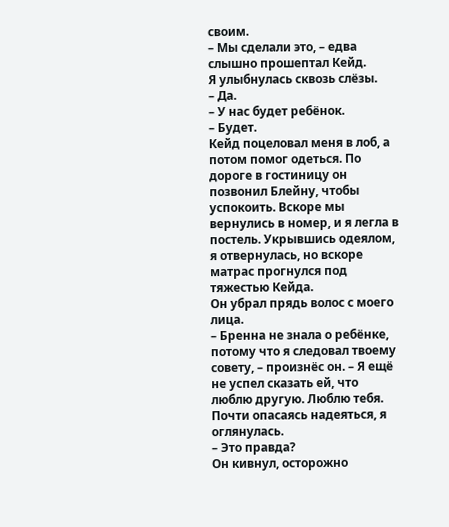своим.
– Мы сделали это, – едва слышно прошептал Кейд.
Я улыбнулась сквозь слёзы.
– Да.
– У нас будет ребёнок.
– Будет.
Кейд поцеловал меня в лоб, а потом помог одеться. По дороге в гостиницу он позвонил Блейну, чтобы успокоить. Вскоре мы вернулись в номер, и я легла в постель. Укрывшись одеялом, я отвернулась, но вскоре матрас прогнулся под тяжестью Кейда.
Он убрал прядь волос с моего лица.
– Бренна не знала о ребёнке, потому что я следовал твоему совету, – произнёс он. – Я ещё не успел сказать ей, что люблю другую. Люблю тебя.
Почти опасаясь надеяться, я оглянулась.
– Это правда?
Он кивнул, осторожно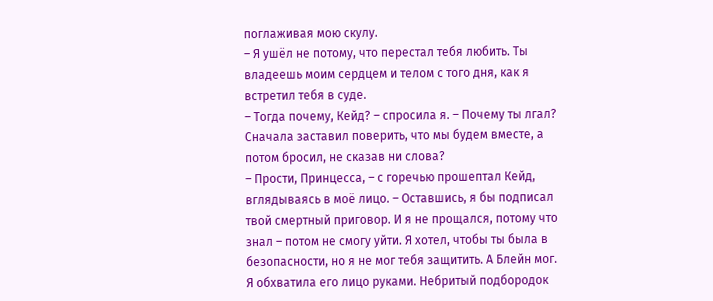поглаживая мою скулу.
– Я ушёл не потому, что перестал тебя любить. Ты владеешь моим сердцем и телом с того дня, как я встретил тебя в суде.
– Тогда почему, Кейд? – спросила я. – Почему ты лгал? Сначала заставил поверить, что мы будем вместе, а потом бросил, не сказав ни слова?
– Прости, Принцесса, – с горечью прошептал Кейд, вглядываясь в моё лицо. – Оставшись, я бы подписал твой смертный приговор. И я не прощался, потому что знал – потом не смогу уйти. Я хотел, чтобы ты была в безопасности, но я не мог тебя защитить. А Блейн мог.
Я обхватила его лицо руками. Небритый подбородок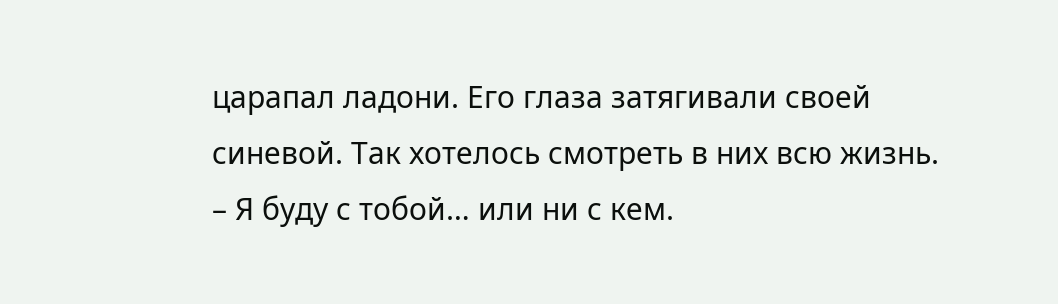царапал ладони. Его глаза затягивали своей синевой. Так хотелось смотреть в них всю жизнь.
– Я буду с тобой… или ни с кем.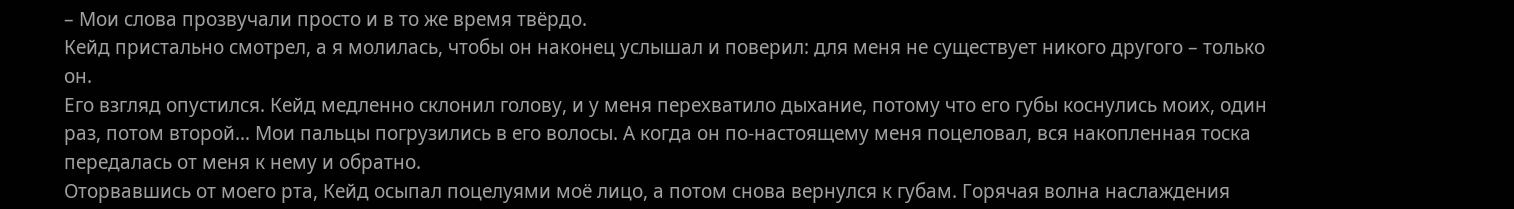– Мои слова прозвучали просто и в то же время твёрдо.
Кейд пристально смотрел, а я молилась, чтобы он наконец услышал и поверил: для меня не существует никого другого – только он.
Его взгляд опустился. Кейд медленно склонил голову, и у меня перехватило дыхание, потому что его губы коснулись моих, один раз, потом второй… Мои пальцы погрузились в его волосы. А когда он по-настоящему меня поцеловал, вся накопленная тоска передалась от меня к нему и обратно.
Оторвавшись от моего рта, Кейд осыпал поцелуями моё лицо, а потом снова вернулся к губам. Горячая волна наслаждения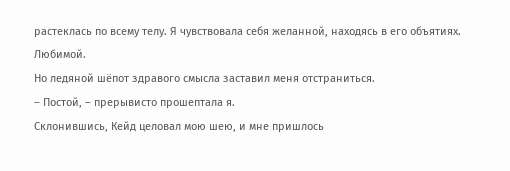растеклась по всему телу. Я чувствовала себя желанной, находясь в его объятиях. Любимой.
Но ледяной шёпот здравого смысла заставил меня отстраниться.
– Постой, – прерывисто прошептала я.
Склонившись, Кейд целовал мою шею, и мне пришлось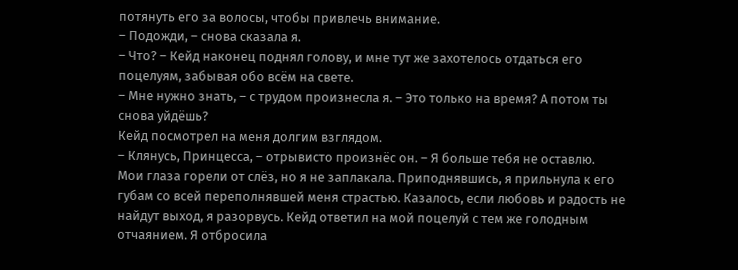потянуть его за волосы, чтобы привлечь внимание.
– Подожди, – снова сказала я.
– Что? – Кейд наконец поднял голову, и мне тут же захотелось отдаться его поцелуям, забывая обо всём на свете.
– Мне нужно знать, – с трудом произнесла я. – Это только на время? А потом ты снова уйдёшь?
Кейд посмотрел на меня долгим взглядом.
– Клянусь, Принцесса, – отрывисто произнёс он. – Я больше тебя не оставлю.
Мои глаза горели от слёз, но я не заплакала. Приподнявшись, я прильнула к его губам со всей переполнявшей меня страстью. Казалось, если любовь и радость не найдут выход, я разорвусь. Кейд ответил на мой поцелуй с тем же голодным отчаянием. Я отбросила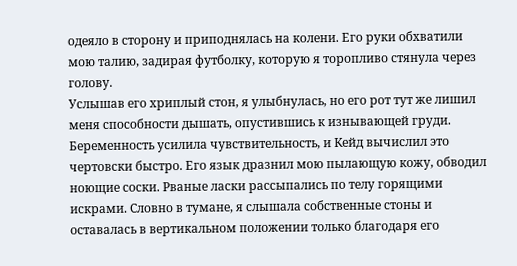одеяло в сторону и приподнялась на колени. Его руки обхватили мою талию, задирая футболку, которую я торопливо стянула через голову.
Услышав его хриплый стон, я улыбнулась, но его рот тут же лишил меня способности дышать, опустившись к изнывающей груди. Беременность усилила чувствительность, и Кейд вычислил это чертовски быстро. Его язык дразнил мою пылающую кожу, обводил ноющие соски. Рваные ласки рассыпались по телу горящими искрами. Словно в тумане, я слышала собственные стоны и оставалась в вертикальном положении только благодаря его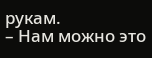рукам.
– Нам можно это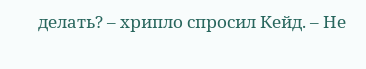делать? – хрипло спросил Кейд. – Не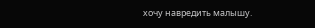хочу навредить малышу.